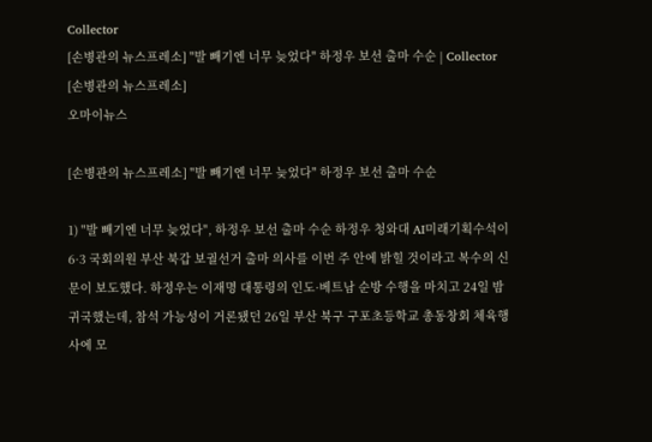Collector
[손병관의 뉴스프레소] "발 빼기엔 너무 늦었다" 하정우 보선 출마 수순 | Collector
[손병관의 뉴스프레소]
오마이뉴스

[손병관의 뉴스프레소] "발 빼기엔 너무 늦었다" 하정우 보선 출마 수순

1) "발 빼기엔 너무 늦었다", 하정우 보선 출마 수순 하정우 청와대 AI미래기획수석이 6·3 국회의원 부산 북갑 보궐선거 출마 의사를 이번 주 안에 밝힐 것이라고 복수의 신문이 보도했다. 하정우는 이재명 대통령의 인도·베트남 순방 수행을 마치고 24일 밤 귀국했는데, 참석 가능성이 거론됐던 26일 부산 북구 구포초등학교 총동창회 체육행사에 모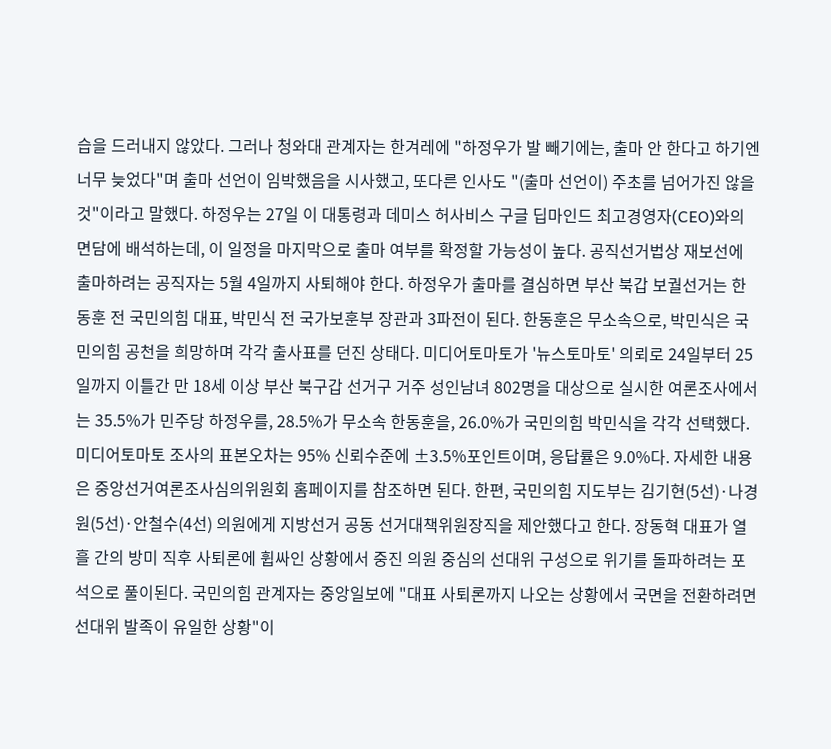습을 드러내지 않았다. 그러나 청와대 관계자는 한겨레에 "하정우가 발 빼기에는, 출마 안 한다고 하기엔 너무 늦었다"며 출마 선언이 임박했음을 시사했고, 또다른 인사도 "(출마 선언이) 주초를 넘어가진 않을 것"이라고 말했다. 하정우는 27일 이 대통령과 데미스 허사비스 구글 딥마인드 최고경영자(CEO)와의 면담에 배석하는데, 이 일정을 마지막으로 출마 여부를 확정할 가능성이 높다. 공직선거법상 재보선에 출마하려는 공직자는 5월 4일까지 사퇴해야 한다. 하정우가 출마를 결심하면 부산 북갑 보궐선거는 한동훈 전 국민의힘 대표, 박민식 전 국가보훈부 장관과 3파전이 된다. 한동훈은 무소속으로, 박민식은 국민의힘 공천을 희망하며 각각 출사표를 던진 상태다. 미디어토마토가 '뉴스토마토' 의뢰로 24일부터 25일까지 이틀간 만 18세 이상 부산 북구갑 선거구 거주 성인남녀 802명을 대상으로 실시한 여론조사에서는 35.5%가 민주당 하정우를, 28.5%가 무소속 한동훈을, 26.0%가 국민의힘 박민식을 각각 선택했다. 미디어토마토 조사의 표본오차는 95% 신뢰수준에 ±3.5%포인트이며, 응답률은 9.0%다. 자세한 내용은 중앙선거여론조사심의위원회 홈페이지를 참조하면 된다. 한편, 국민의힘 지도부는 김기현(5선)·나경원(5선)·안철수(4선) 의원에게 지방선거 공동 선거대책위원장직을 제안했다고 한다. 장동혁 대표가 열흘 간의 방미 직후 사퇴론에 휩싸인 상황에서 중진 의원 중심의 선대위 구성으로 위기를 돌파하려는 포석으로 풀이된다. 국민의힘 관계자는 중앙일보에 "대표 사퇴론까지 나오는 상황에서 국면을 전환하려면 선대위 발족이 유일한 상황"이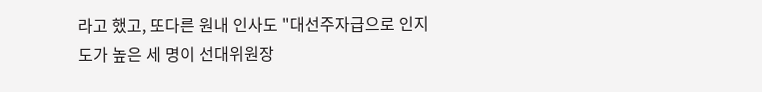라고 했고, 또다른 원내 인사도 "대선주자급으로 인지도가 높은 세 명이 선대위원장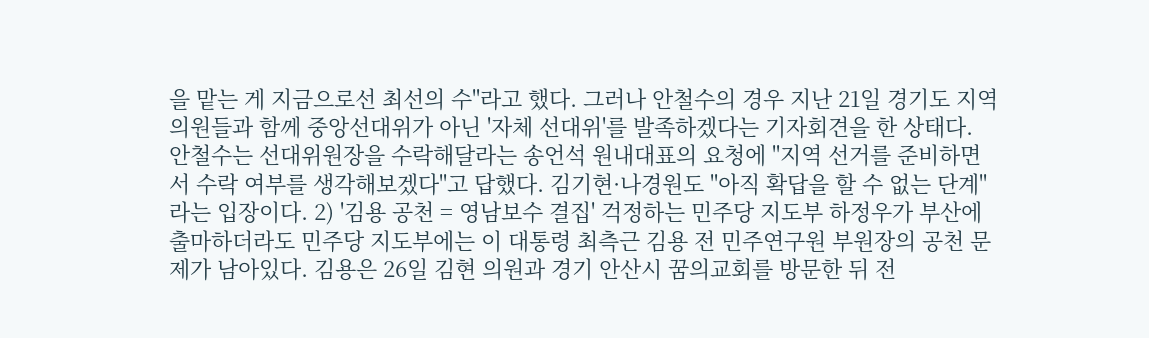을 맡는 게 지금으로선 최선의 수"라고 했다. 그러나 안철수의 경우 지난 21일 경기도 지역 의원들과 함께 중앙선대위가 아닌 '자체 선대위'를 발족하겠다는 기자회견을 한 상태다. 안철수는 선대위원장을 수락해달라는 송언석 원내대표의 요청에 "지역 선거를 준비하면서 수락 여부를 생각해보겠다"고 답했다. 김기현·나경원도 "아직 확답을 할 수 없는 단계"라는 입장이다. 2) '김용 공천 = 영남보수 결집' 걱정하는 민주당 지도부 하정우가 부산에 출마하더라도 민주당 지도부에는 이 대통령 최측근 김용 전 민주연구원 부원장의 공천 문제가 남아있다. 김용은 26일 김현 의원과 경기 안산시 꿈의교회를 방문한 뒤 전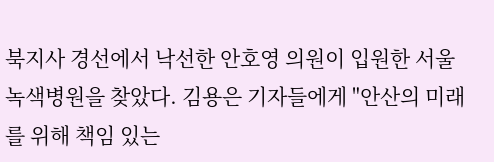북지사 경선에서 낙선한 안호영 의원이 입원한 서울 녹색병원을 찾았다. 김용은 기자들에게 "안산의 미래를 위해 책임 있는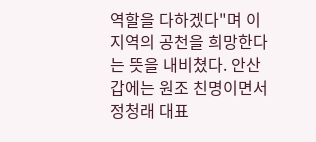역할을 다하겠다"며 이 지역의 공천을 희망한다는 뜻을 내비쳤다. 안산갑에는 원조 친명이면서 정청래 대표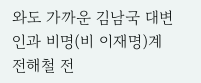와도 가까운 김남국 대변인과 비명(비 이재명)계 전해철 전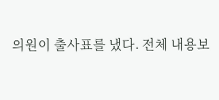의원이 출사표를 냈다. 전체 내용보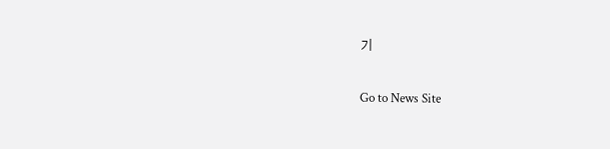기

Go to News Site